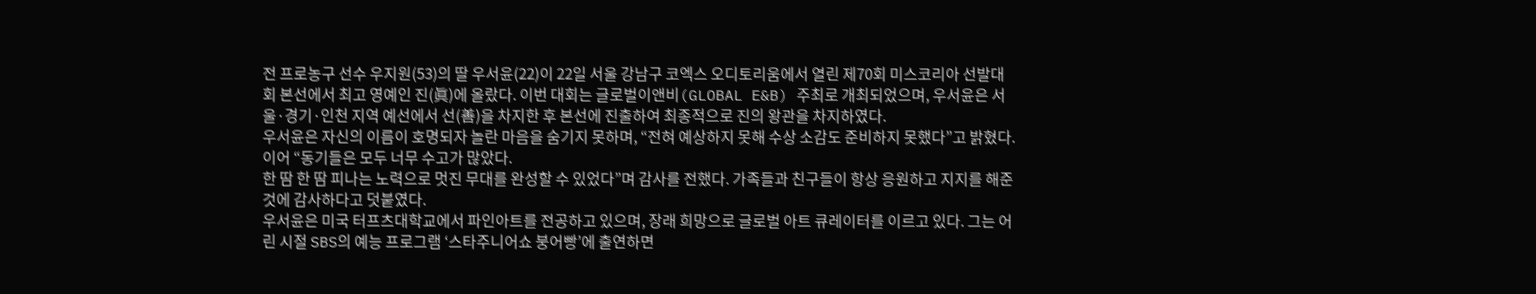전 프로농구 선수 우지원(53)의 딸 우서윤(22)이 22일 서울 강남구 코엑스 오디토리움에서 열린 제70회 미스코리아 선발대회 본선에서 최고 영예인 진(眞)에 올랐다. 이번 대회는 글로벌이앤비(GLOBAL E&B) 주최로 개최되었으며, 우서윤은 서울·경기·인천 지역 예선에서 선(善)을 차지한 후 본선에 진출하여 최종적으로 진의 왕관을 차지하였다.
우서윤은 자신의 이름이 호명되자 놀란 마음을 숨기지 못하며, “전혀 예상하지 못해 수상 소감도 준비하지 못했다”고 밝혔다. 이어 “동기들은 모두 너무 수고가 많았다.
한 땀 한 땀 피나는 노력으로 멋진 무대를 완성할 수 있었다”며 감사를 전했다. 가족들과 친구들이 항상 응원하고 지지를 해준 것에 감사하다고 덧붙였다.
우서윤은 미국 터프츠대학교에서 파인아트를 전공하고 있으며, 장래 희망으로 글로벌 아트 큐레이터를 이르고 있다. 그는 어린 시절 SBS의 예능 프로그램 ‘스타주니어쇼 붕어빵’에 출연하면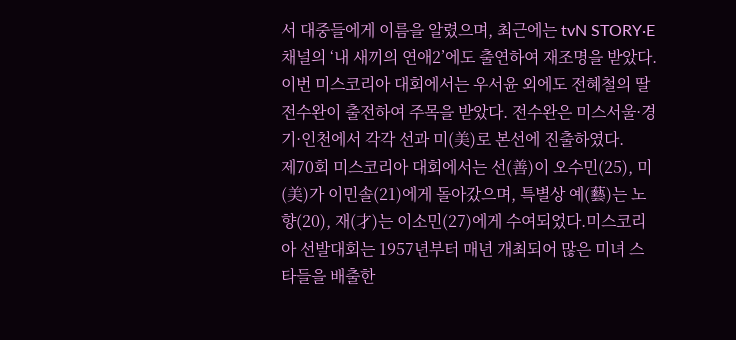서 대중들에게 이름을 알렸으며, 최근에는 tvN STORY·E채널의 ‘내 새끼의 연애2’에도 출연하여 재조명을 받았다.
이번 미스코리아 대회에서는 우서윤 외에도 전혜철의 딸 전수완이 출전하여 주목을 받았다. 전수완은 미스서울·경기·인천에서 각각 선과 미(美)로 본선에 진출하였다.
제70회 미스코리아 대회에서는 선(善)이 오수민(25), 미(美)가 이민솔(21)에게 돌아갔으며, 특별상 예(藝)는 노향(20), 재(才)는 이소민(27)에게 수여되었다.미스코리아 선발대회는 1957년부터 매년 개최되어 많은 미녀 스타들을 배출한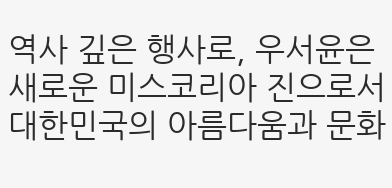역사 깊은 행사로, 우서윤은 새로운 미스코리아 진으로서 대한민국의 아름다움과 문화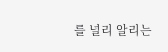를 널리 알리는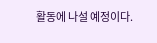활동에 나설 예정이다.